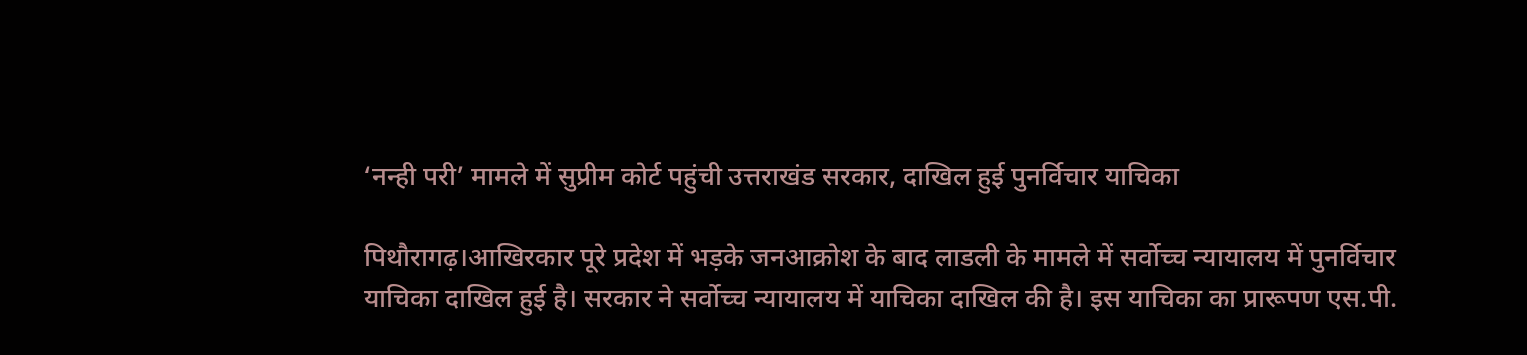‘नन्ही परी’ मामले में सुप्रीम कोर्ट पहुंची उत्तराखंड सरकार, दाखिल हुई पुनर्विचार याचिका

पिथौरागढ़।आखिरकार पूरे प्रदेश में भड़के जनआक्रोश के बाद लाडली के मामले में सर्वोच्च न्यायालय में पुनर्विचार याचिका दाखिल हुई है। सरकार ने सर्वोच्च न्यायालय में याचिका दाखिल की है। इस याचिका का प्रारूपण एस.पी.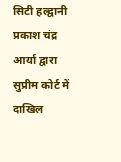सिटी हल्द्वानी प्रकाश चंद्र आर्या द्वारा सुप्रीम कोर्ट में दाखिल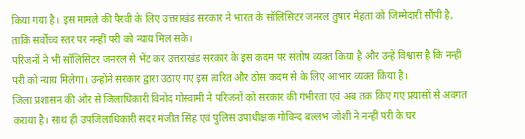किया गया है। इस मामले की पैरवी के लिए उत्तराखंड सरकार ने भारत के सॉलिसिटर जनरल तुषार मेहता को जिम्मेदारी सौंपी है, ताकि सर्वोच्च स्तर पर नन्हीं परी को न्याय मिल सके।
परिजनों ने भी सॉलिसिटर जनरल से भेंट कर उत्तराखंड सरकार के इस कदम पर संतोष व्यक्त किया है और उन्हें विश्वास है कि नन्हीं परी को न्याय मिलेगा। उन्होंने सरकार द्वारा उठाए गए इस त्वरित और ठोस कदम से के लिए आभार व्यक्त किया है।
जिला प्रशासन की ओर से जिलाधिकारी विनोद गोस्वामी ने परिजनों को सरकार की गंभीरता एवं अब तक किए गए प्रयासों से अवगत कराया है। साथ ही उपजिलाधिकारी सदर मंजीत सिंह एवं पुलिस उपाधीक्षक गोविन्द बल्लभ जोशी ने नन्हीं परी के घर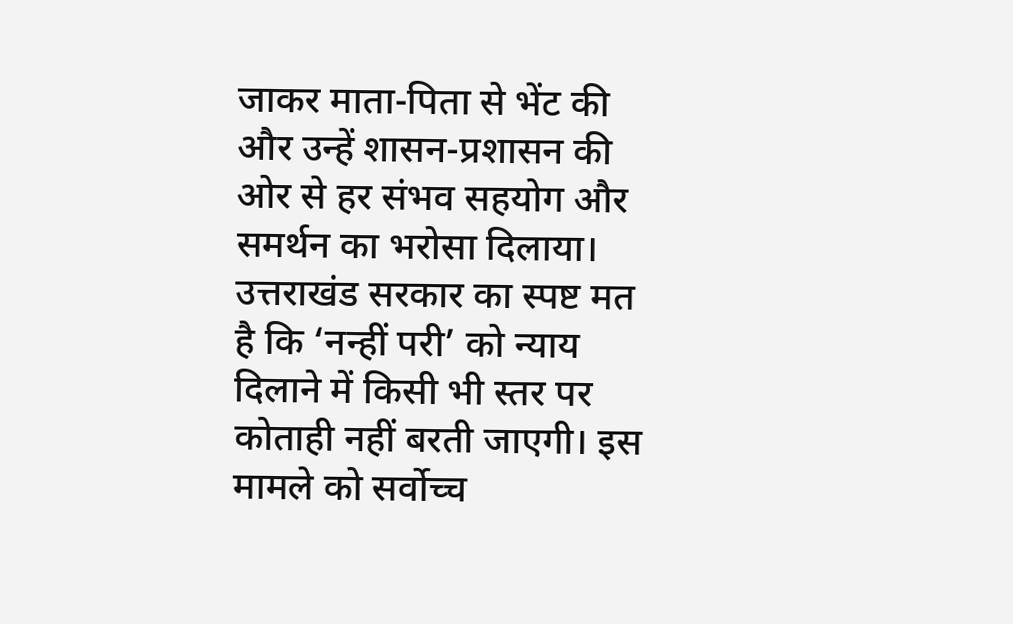जाकर माता-पिता से भेंट की और उन्हें शासन-प्रशासन की ओर से हर संभव सहयोग और समर्थन का भरोसा दिलाया।
उत्तराखंड सरकार का स्पष्ट मत है कि ‘नन्हीं परी’ को न्याय दिलाने में किसी भी स्तर पर कोताही नहीं बरती जाएगी। इस मामले को सर्वोच्च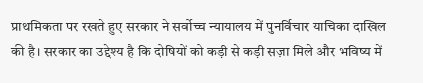प्राथमिकता पर रखते हुए सरकार ने सर्वोच्च न्यायालय में पुनर्विचार याचिका दाखिल की है। सरकार का उद्देश्य है कि दोषियों को कड़ी से कड़ी सज़ा मिले और भविष्य में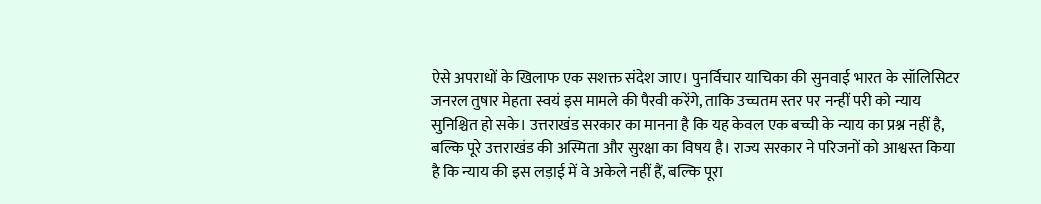ऐसे अपराधों के खिलाफ एक सशक्त संदेश जाए। पुनर्विचार याचिका की सुनवाई भारत के सॉलिसिटर जनरल तुषार मेहता स्वयं इस मामले की पैरवी करेंगे, ताकि उच्चतम स्तर पर नन्हीं परी को न्याय सुनिश्चित हो सके। उत्तराखंड सरकार का मानना है कि यह केवल एक बच्ची के न्याय का प्रश्न नहीं है, बल्कि पूरे उत्तराखंड की अस्मिता और सुरक्षा का विषय है। राज्य सरकार ने परिजनों को आश्वस्त किया है कि न्याय की इस लड़ाई में वे अकेले नहीं हैं, बल्कि पूरा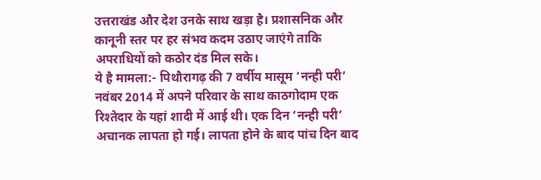उत्तराखंड और देश उनके साथ खड़ा है। प्रशासनिक और कानूनी स्तर पर हर संभव कदम उठाए जाएंगे ताकि अपराधियों को कठोर दंड मिल सके।
ये है मामला:- पिथौरागढ़ की 7 वर्षीय मासूम ‘नन्ही परी’ नवंबर 2014 में अपने परिवार के साथ काठगोदाम एक रिश्तेदार के यहां शादी में आई थी। एक दिन ‘नन्ही परी’ अचानक लापता हो गई। लापता होने के बाद पांच दिन बाद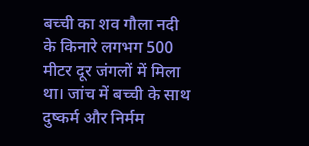बच्ची का शव गौला नदी के किनारे लगभग 500 मीटर दूर जंगलों में मिला था। जांच में बच्ची के साथ दुष्कर्म और निर्मम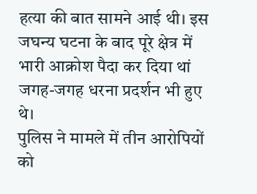हत्या की बात सामने आई थी। इस जघन्य घटना के बाद पूरे क्षेत्र में भारी आक्रोश पैदा कर दिया थां जगह-जगह धरना प्रदर्शन भी हुए थे।
पुलिस ने मामले में तीन आरोपियों को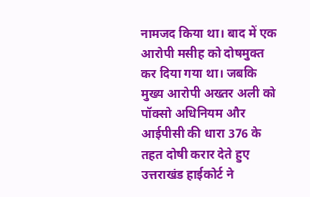नामजद किया था। बाद में एक आरोपी मसीह को दोषमुक्त कर दिया गया था। जबकि मुख्य आरोपी अख्तर अली को पॉक्सो अधिनियम और आईपीसी की धारा 376 के तहत दोषी करार देते हुए उत्तराखंड हाईकोर्ट ने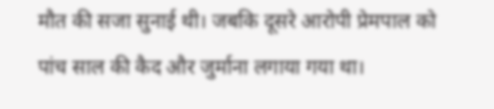मौत की सजा सुनाई थी। जबकि दूसरे आरोपी प्रेमपाल को पांच साल की कैद और जुर्माना लगाया गया था।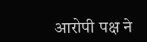आरोपी पक्ष ने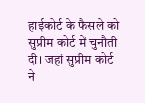हाईकोर्ट के फैसले को सुप्रीम कोर्ट में चुनौती दी। जहां सुप्रीम कोर्ट ने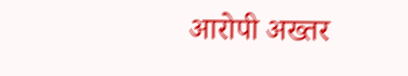आरोपी अख्तर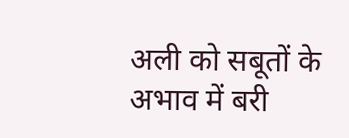अली को सबूतों के अभाव में बरी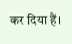कर दिया हैं।